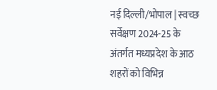नई दिल्ली/भोपाल | स्वच्छ सर्वेक्षण 2024-25 के अंतर्गत मध्यप्रदेश के आठ शहरों को विभिन्न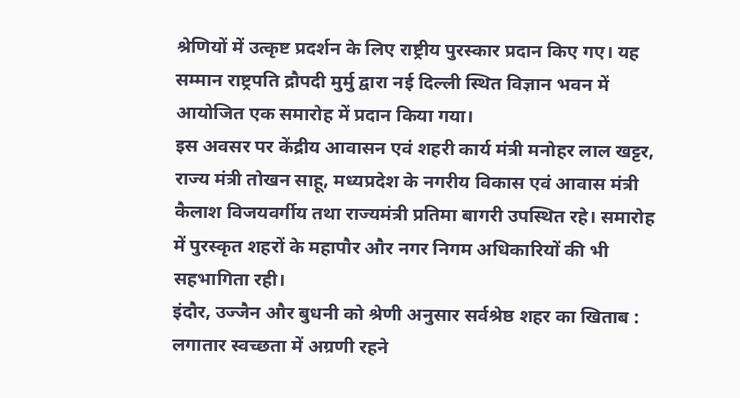श्रेणियों में उत्कृष्ट प्रदर्शन के लिए राष्ट्रीय पुरस्कार प्रदान किए गए। यह सम्मान राष्ट्रपति द्रौपदी मुर्मु द्वारा नई दिल्ली स्थित विज्ञान भवन में आयोजित एक समारोह में प्रदान किया गया।
इस अवसर पर केंद्रीय आवासन एवं शहरी कार्य मंत्री मनोहर लाल खट्टर, राज्य मंत्री तोखन साहू, मध्यप्रदेश के नगरीय विकास एवं आवास मंत्री कैलाश विजयवर्गीय तथा राज्यमंत्री प्रतिमा बागरी उपस्थित रहे। समारोह में पुरस्कृत शहरों के महापौर और नगर निगम अधिकारियों की भी सहभागिता रही।
इंदौर, उज्जैन और बुधनी को श्रेणी अनुसार सर्वश्रेष्ठ शहर का खिताब : लगातार स्वच्छता में अग्रणी रहने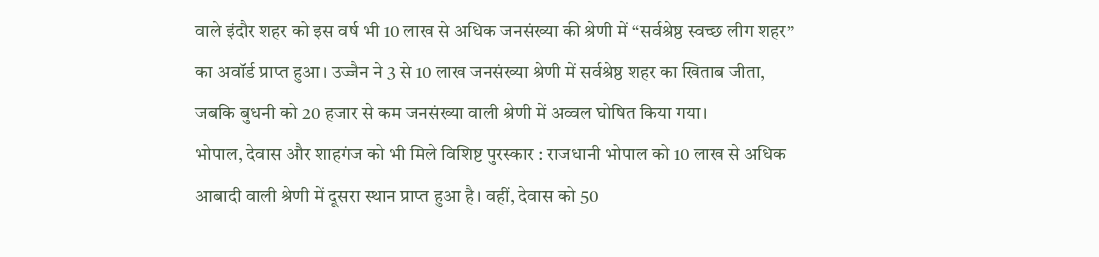वाले इंदौर शहर को इस वर्ष भी 10 लाख से अधिक जनसंख्या की श्रेणी में “सर्वश्रेष्ठ स्वच्छ लीग शहर” का अवॉर्ड प्राप्त हुआ। उज्जैन ने 3 से 10 लाख जनसंख्या श्रेणी में सर्वश्रेष्ठ शहर का खिताब जीता, जबकि बुधनी को 20 हजार से कम जनसंख्या वाली श्रेणी में अव्वल घोषित किया गया।
भोपाल, देवास और शाहगंज को भी मिले विशिष्ट पुरस्कार : राजधानी भोपाल को 10 लाख से अधिक आबादी वाली श्रेणी में दूसरा स्थान प्राप्त हुआ है। वहीं, देवास को 50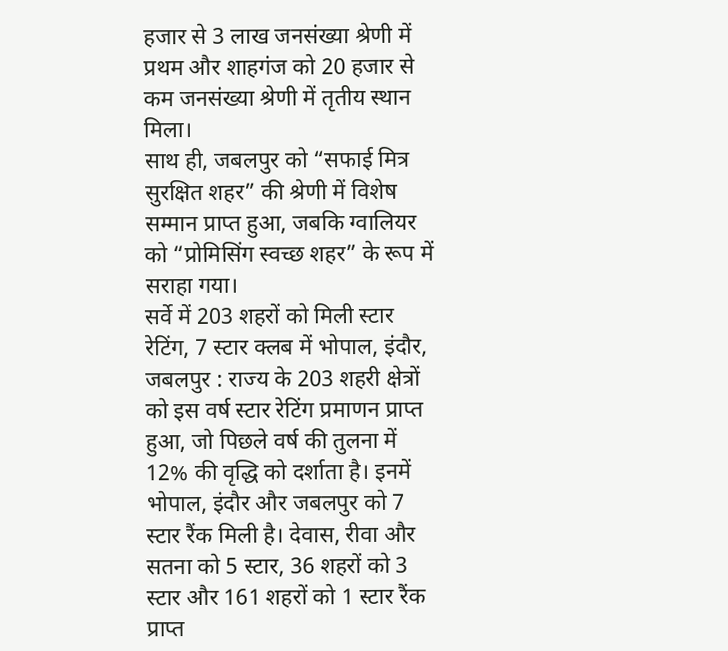हजार से 3 लाख जनसंख्या श्रेणी में प्रथम और शाहगंज को 20 हजार से कम जनसंख्या श्रेणी में तृतीय स्थान मिला।
साथ ही, जबलपुर को “सफाई मित्र सुरक्षित शहर” की श्रेणी में विशेष सम्मान प्राप्त हुआ, जबकि ग्वालियर को “प्रोमिसिंग स्वच्छ शहर” के रूप में सराहा गया।
सर्वे में 203 शहरों को मिली स्टार रेटिंग, 7 स्टार क्लब में भोपाल, इंदौर, जबलपुर : राज्य के 203 शहरी क्षेत्रों को इस वर्ष स्टार रेटिंग प्रमाणन प्राप्त हुआ, जो पिछले वर्ष की तुलना में 12% की वृद्धि को दर्शाता है। इनमें भोपाल, इंदौर और जबलपुर को 7 स्टार रैंक मिली है। देवास, रीवा और सतना को 5 स्टार, 36 शहरों को 3 स्टार और 161 शहरों को 1 स्टार रैंक प्राप्त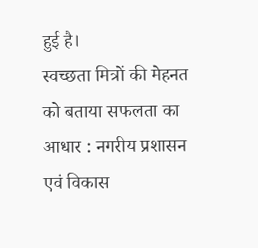हुई है।
स्वच्छता मित्रों की मेहनत को बताया सफलता का आधार : नगरीय प्रशासन एवं विकास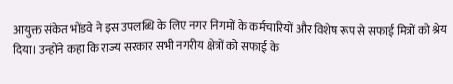आयुक्त संकेत भोंडवे ने इस उपलब्धि के लिए नगर निगमों के कर्मचारियों और विशेष रूप से सफाई मित्रों को श्रेय दिया। उन्होंने कहा कि राज्य सरकार सभी नगरीय क्षेत्रों को सफाई के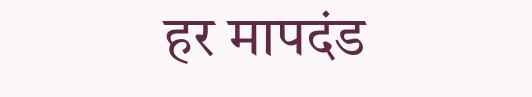हर मापदंड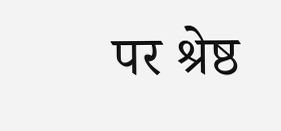पर श्रेष्ठ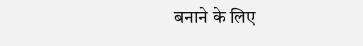बनाने के लिए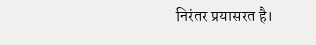निरंतर प्रयासरत है।